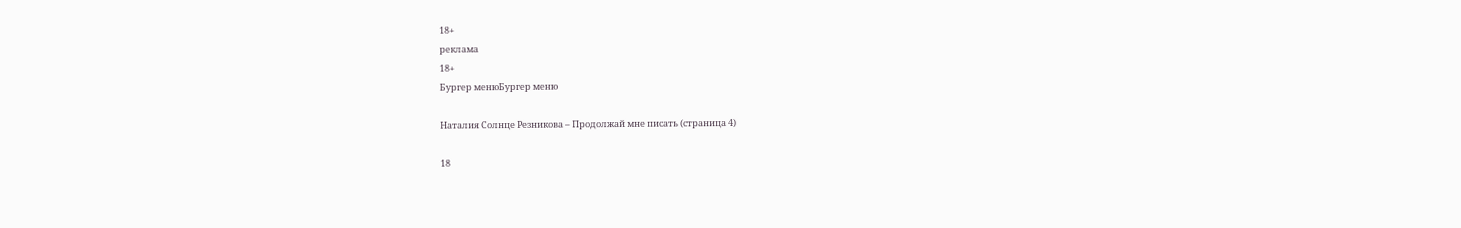18+
реклама
18+
Бургер менюБургер меню

Наталия Солнце Резникова – Продолжай мне писать (страница 4)

18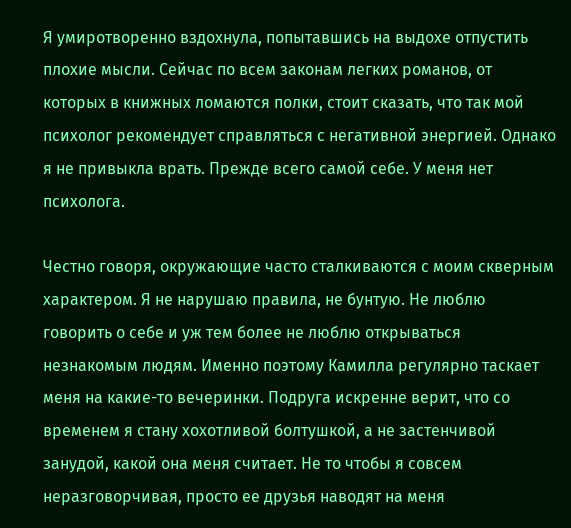Я умиротворенно вздохнула, попытавшись на выдохе отпустить плохие мысли. Сейчас по всем законам легких романов, от которых в книжных ломаются полки, стоит сказать, что так мой психолог рекомендует справляться с негативной энергией. Однако я не привыкла врать. Прежде всего самой себе. У меня нет психолога.

Честно говоря, окружающие часто сталкиваются с моим скверным характером. Я не нарушаю правила, не бунтую. Не люблю говорить о себе и уж тем более не люблю открываться незнакомым людям. Именно поэтому Камилла регулярно таскает меня на какие-то вечеринки. Подруга искренне верит, что со временем я стану хохотливой болтушкой, а не застенчивой занудой, какой она меня считает. Не то чтобы я совсем неразговорчивая, просто ее друзья наводят на меня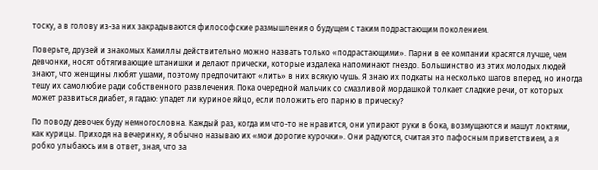тоску, а в голову из-за них закрадываются философские размышления о будущем с таким подрастающим поколением.

Поверьте, друзей и знакомых Камиллы действительно можно назвать только «подрастающими». Парни в ее компании красятся лучше, чем девчонки, носят обтягивающие штанишки и делают прически, которые издалека напоминают гнездо. Большинство из этих молодых людей знают, что женщины любят ушами, поэтому предпочитают «лить» в них всякую чушь. Я знаю их подкаты на несколько шагов вперед, но иногда тешу их самолюбие ради собственного развлечения. Пока очередной мальчик со смазливой мордашкой толкает сладкие речи, от которых может развиться диабет, я гадаю: упадет ли куриное яйцо, если положить его парню в прическу?

По поводу девочек буду немногословна. Каждый раз, когда им что-то не нравится, они упирают руки в бока, возмущаются и машут локтями, как курицы. Приходя на вечеринку, я обычно называю их «мои дорогие курочки». Они радуются, считая это пафосным приветствием, а я робко улыбаюсь им в ответ, зная, что за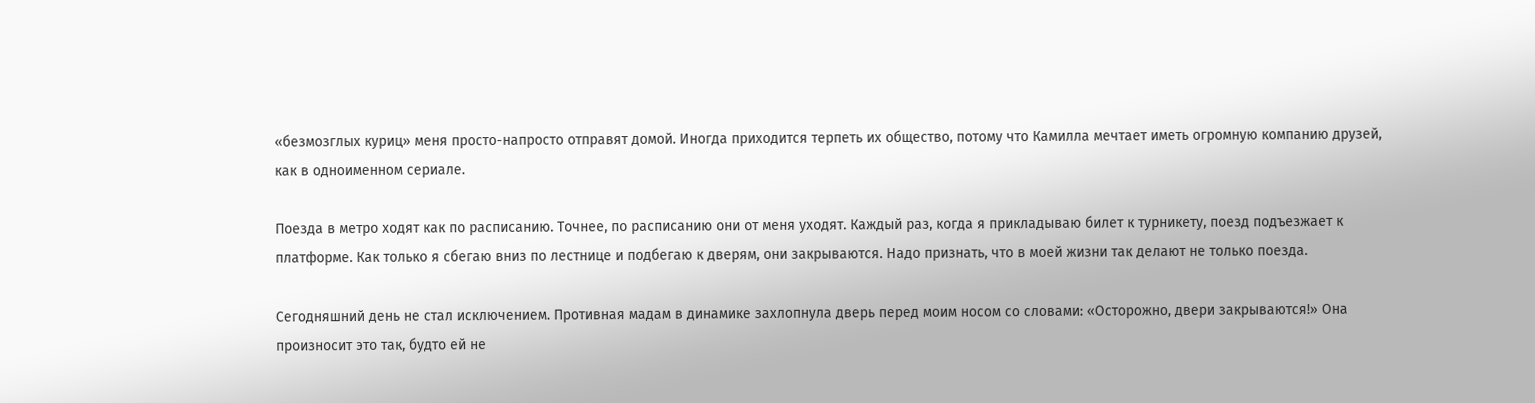«безмозглых куриц» меня просто-напросто отправят домой. Иногда приходится терпеть их общество, потому что Камилла мечтает иметь огромную компанию друзей, как в одноименном сериале.

Поезда в метро ходят как по расписанию. Точнее, по расписанию они от меня уходят. Каждый раз, когда я прикладываю билет к турникету, поезд подъезжает к платформе. Как только я сбегаю вниз по лестнице и подбегаю к дверям, они закрываются. Надо признать, что в моей жизни так делают не только поезда.

Сегодняшний день не стал исключением. Противная мадам в динамике захлопнула дверь перед моим носом со словами: «Осторожно, двери закрываются!» Она произносит это так, будто ей не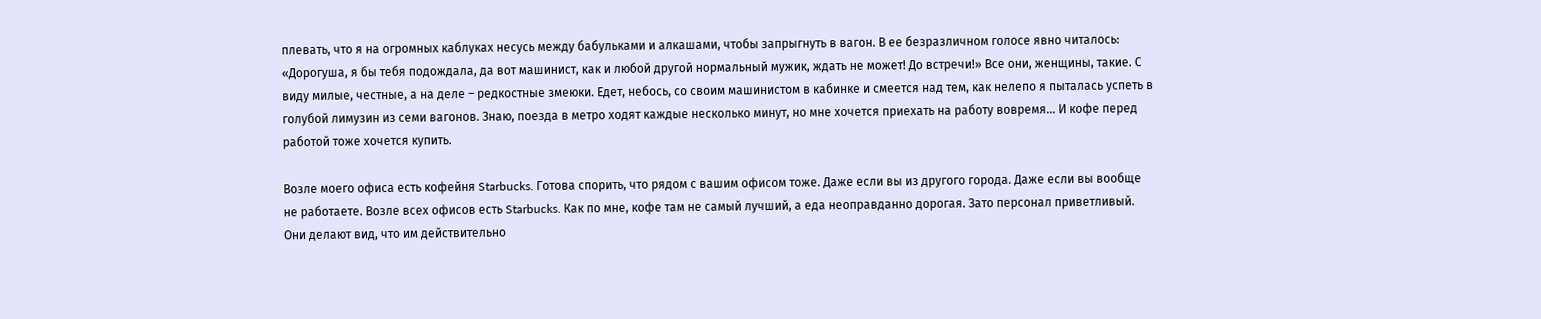плевать, что я на огромных каблуках несусь между бабульками и алкашами, чтобы запрыгнуть в вагон. В ее безразличном голосе явно читалось: «Дорогуша, я бы тебя подождала, да вот машинист, как и любой другой нормальный мужик, ждать не может! До встречи!» Все они, женщины, такие. С виду милые, честные, а на деле – редкостные змеюки. Едет, небось, со своим машинистом в кабинке и смеется над тем, как нелепо я пыталась успеть в голубой лимузин из семи вагонов. Знаю, поезда в метро ходят каждые несколько минут, но мне хочется приехать на работу вовремя… И кофе перед работой тоже хочется купить.

Возле моего офиса есть кофейня Starbucks. Готова спорить, что рядом с вашим офисом тоже. Даже если вы из другого города. Даже если вы вообще не работаете. Возле всех офисов есть Starbucks. Как по мне, кофе там не самый лучший, а еда неоправданно дорогая. Зато персонал приветливый. Они делают вид, что им действительно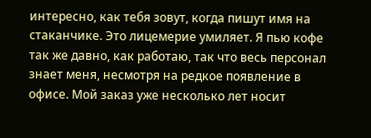интересно, как тебя зовут, когда пишут имя на стаканчике. Это лицемерие умиляет. Я пью кофе так же давно, как работаю, так что весь персонал знает меня, несмотря на редкое появление в офисе. Мой заказ уже несколько лет носит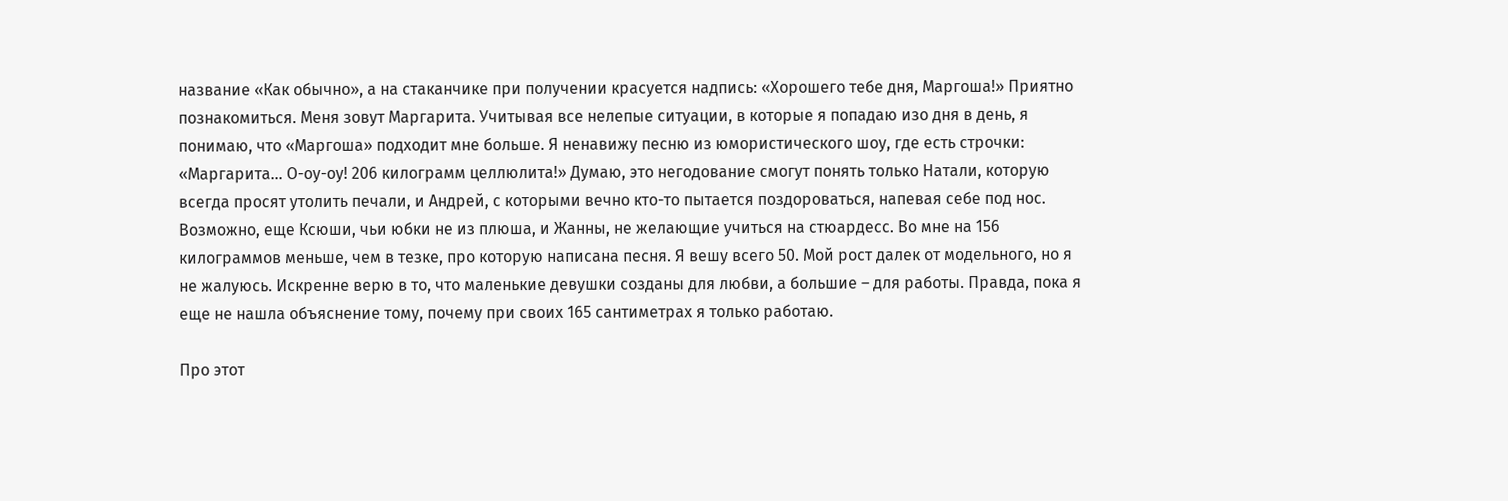название «Как обычно», а на стаканчике при получении красуется надпись: «Хорошего тебе дня, Маргоша!» Приятно познакомиться. Меня зовут Маргарита. Учитывая все нелепые ситуации, в которые я попадаю изо дня в день, я понимаю, что «Маргоша» подходит мне больше. Я ненавижу песню из юмористического шоу, где есть строчки: «Маргарита… О-оу-оу! 206 килограмм целлюлита!» Думаю, это негодование смогут понять только Натали, которую всегда просят утолить печали, и Андрей, с которыми вечно кто-то пытается поздороваться, напевая себе под нос. Возможно, еще Ксюши, чьи юбки не из плюша, и Жанны, не желающие учиться на стюардесс. Во мне на 156 килограммов меньше, чем в тезке, про которую написана песня. Я вешу всего 50. Мой рост далек от модельного, но я не жалуюсь. Искренне верю в то, что маленькие девушки созданы для любви, а большие – для работы. Правда, пока я еще не нашла объяснение тому, почему при своих 165 сантиметрах я только работаю.

Про этот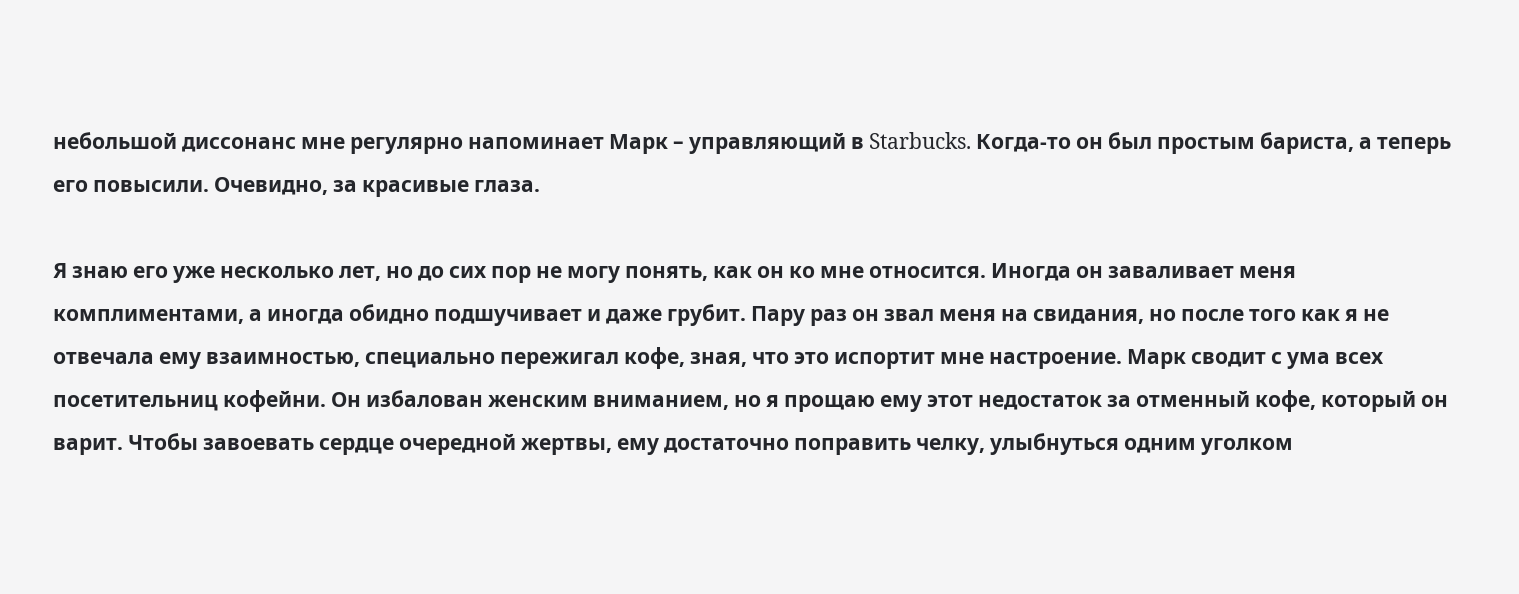небольшой диссонанс мне регулярно напоминает Марк – управляющий в Starbucks. Когда-то он был простым бариста, а теперь его повысили. Очевидно, за красивые глаза.

Я знаю его уже несколько лет, но до сих пор не могу понять, как он ко мне относится. Иногда он заваливает меня комплиментами, а иногда обидно подшучивает и даже грубит. Пару раз он звал меня на свидания, но после того как я не отвечала ему взаимностью, специально пережигал кофе, зная, что это испортит мне настроение. Марк сводит с ума всех посетительниц кофейни. Он избалован женским вниманием, но я прощаю ему этот недостаток за отменный кофе, который он варит. Чтобы завоевать сердце очередной жертвы, ему достаточно поправить челку, улыбнуться одним уголком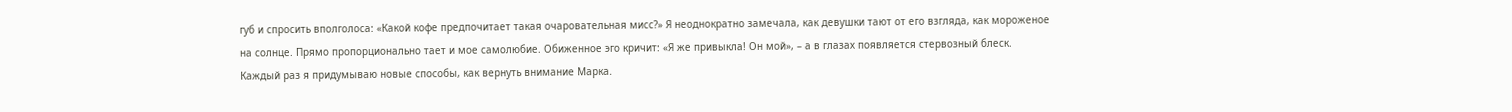губ и спросить вполголоса: «Какой кофе предпочитает такая очаровательная мисс?» Я неоднократно замечала, как девушки тают от его взгляда, как мороженое на солнце. Прямо пропорционально тает и мое самолюбие. Обиженное эго кричит: «Я же привыкла! Он мой», – а в глазах появляется стервозный блеск. Каждый раз я придумываю новые способы, как вернуть внимание Марка.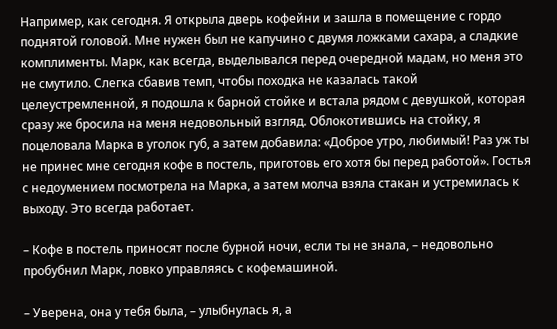Например, как сегодня. Я открыла дверь кофейни и зашла в помещение с гордо поднятой головой. Мне нужен был не капучино с двумя ложками сахара, а сладкие комплименты. Марк, как всегда, выделывался перед очередной мадам, но меня это не смутило. Слегка сбавив темп, чтобы походка не казалась такой целеустремленной, я подошла к барной стойке и встала рядом с девушкой, которая сразу же бросила на меня недовольный взгляд. Облокотившись на стойку, я поцеловала Марка в уголок губ, а затем добавила: «Доброе утро, любимый! Раз уж ты не принес мне сегодня кофе в постель, приготовь его хотя бы перед работой». Гостья с недоумением посмотрела на Марка, а затем молча взяла стакан и устремилась к выходу. Это всегда работает.

– Кофе в постель приносят после бурной ночи, если ты не знала, – недовольно пробубнил Марк, ловко управляясь с кофемашиной.

– Уверена, она у тебя была, – улыбнулась я, а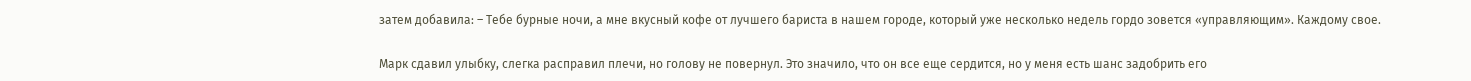затем добавила: – Тебе бурные ночи, а мне вкусный кофе от лучшего бариста в нашем городе, который уже несколько недель гордо зовется «управляющим». Каждому свое.

Марк сдавил улыбку, слегка расправил плечи, но голову не повернул. Это значило, что он все еще сердится, но у меня есть шанс задобрить его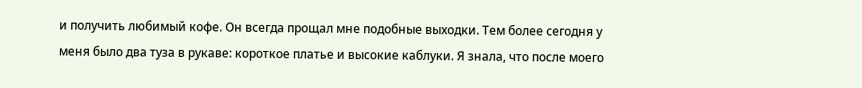и получить любимый кофе. Он всегда прощал мне подобные выходки. Тем более сегодня у меня было два туза в рукаве: короткое платье и высокие каблуки. Я знала, что после моего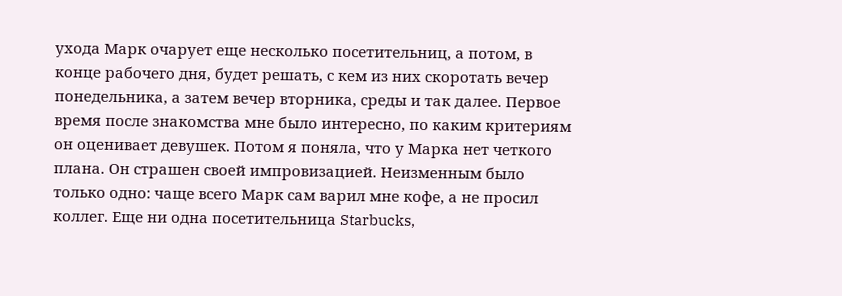ухода Марк очарует еще несколько посетительниц, а потом, в конце рабочего дня, будет решать, с кем из них скоротать вечер понедельника, а затем вечер вторника, среды и так далее. Первое время после знакомства мне было интересно, по каким критериям он оценивает девушек. Потом я поняла, что у Марка нет четкого плана. Он страшен своей импровизацией. Неизменным было только одно: чаще всего Марк сам варил мне кофе, а не просил коллег. Еще ни одна посетительница Starbucks,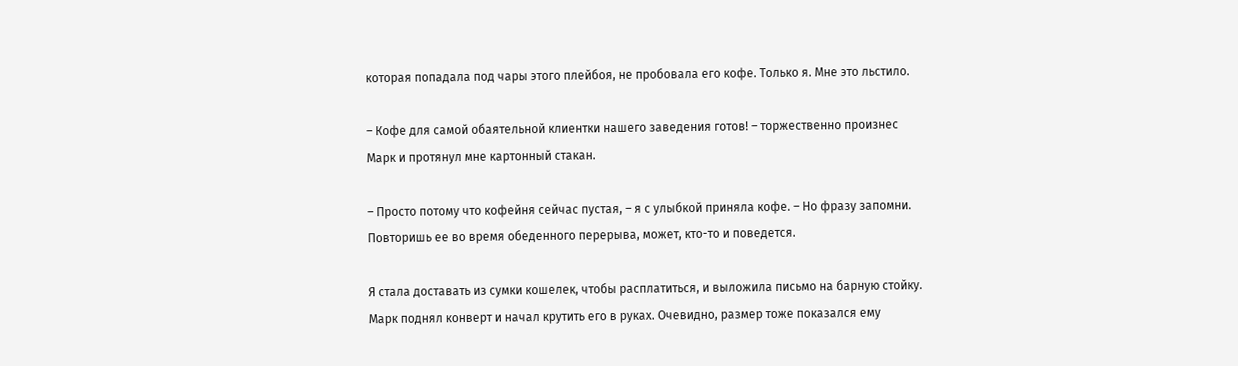которая попадала под чары этого плейбоя, не пробовала его кофе. Только я. Мне это льстило.

– Кофе для самой обаятельной клиентки нашего заведения готов! – торжественно произнес Марк и протянул мне картонный стакан.

– Просто потому что кофейня сейчас пустая, – я с улыбкой приняла кофе. – Но фразу запомни. Повторишь ее во время обеденного перерыва, может, кто-то и поведется.

Я стала доставать из сумки кошелек, чтобы расплатиться, и выложила письмо на барную стойку. Марк поднял конверт и начал крутить его в руках. Очевидно, размер тоже показался ему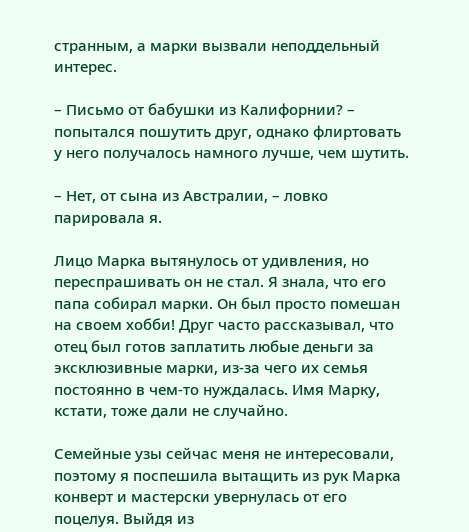странным, а марки вызвали неподдельный интерес.

– Письмо от бабушки из Калифорнии? – попытался пошутить друг, однако флиртовать у него получалось намного лучше, чем шутить.

– Нет, от сына из Австралии, – ловко парировала я.

Лицо Марка вытянулось от удивления, но переспрашивать он не стал. Я знала, что его папа собирал марки. Он был просто помешан на своем хобби! Друг часто рассказывал, что отец был готов заплатить любые деньги за эксклюзивные марки, из-за чего их семья постоянно в чем-то нуждалась. Имя Марку, кстати, тоже дали не случайно.

Семейные узы сейчас меня не интересовали, поэтому я поспешила вытащить из рук Марка конверт и мастерски увернулась от его поцелуя. Выйдя из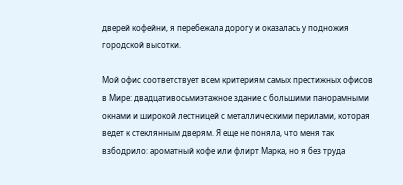дверей кофейни, я перебежала дорогу и оказалась у подножия городской высотки.

Мой офис соответствует всем критериям самых престижных офисов в Мире: двадцативосьмиэтажное здание с большими панорамными окнами и широкой лестницей с металлическими перилами, которая ведет к стеклянным дверям. Я еще не поняла, что меня так взбодрило: ароматный кофе или флирт Марка, но я без труда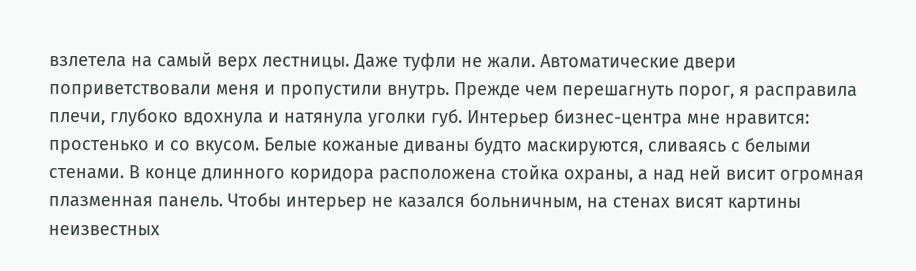взлетела на самый верх лестницы. Даже туфли не жали. Автоматические двери поприветствовали меня и пропустили внутрь. Прежде чем перешагнуть порог, я расправила плечи, глубоко вдохнула и натянула уголки губ. Интерьер бизнес-центра мне нравится: простенько и со вкусом. Белые кожаные диваны будто маскируются, сливаясь с белыми стенами. В конце длинного коридора расположена стойка охраны, а над ней висит огромная плазменная панель. Чтобы интерьер не казался больничным, на стенах висят картины неизвестных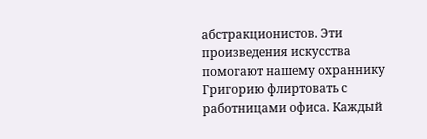абстракционистов. Эти произведения искусства помогают нашему охраннику Григорию флиртовать с работницами офиса. Каждый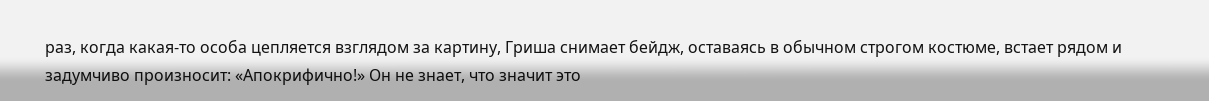раз, когда какая-то особа цепляется взглядом за картину, Гриша снимает бейдж, оставаясь в обычном строгом костюме, встает рядом и задумчиво произносит: «Апокрифично!» Он не знает, что значит это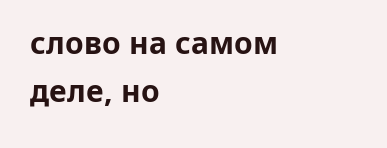слово на самом деле, но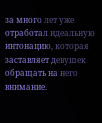за много лет уже отработал идеальную интонацию, которая заставляет девушек обращать на него внимание.